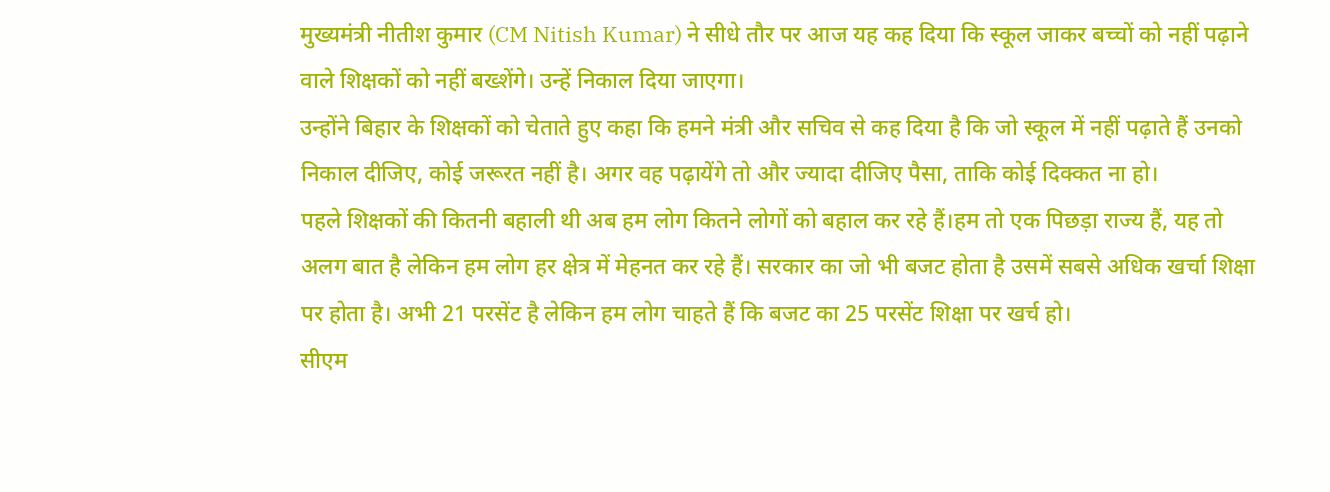मुख्यमंत्री नीतीश कुमार (CM Nitish Kumar) ने सीधे तौर पर आज यह कह दिया कि स्कूल जाकर बच्चों को नहीं पढ़ाने वाले शिक्षकों को नहीं बख्शेंगे। उन्हें निकाल दिया जाएगा।
उन्होंने बिहार के शिक्षकों को चेताते हुए कहा कि हमने मंत्री और सचिव से कह दिया है कि जो स्कूल में नहीं पढ़ाते हैं उनको निकाल दीजिए, कोई जरूरत नहीं है। अगर वह पढ़ायेंगे तो और ज्यादा दीजिए पैसा, ताकि कोई दिक्कत ना हो।
पहले शिक्षकों की कितनी बहाली थी अब हम लोग कितने लोगों को बहाल कर रहे हैं।हम तो एक पिछड़ा राज्य हैं, यह तो अलग बात है लेकिन हम लोग हर क्षेत्र में मेहनत कर रहे हैं। सरकार का जो भी बजट होता है उसमें सबसे अधिक खर्चा शिक्षा पर होता है। अभी 21 परसेंट है लेकिन हम लोग चाहते हैं कि बजट का 25 परसेंट शिक्षा पर खर्च हो।
सीएम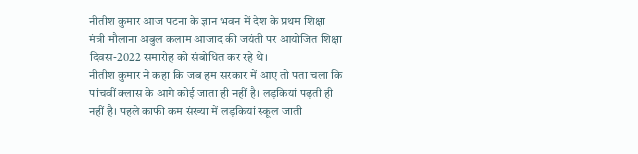नीतीश कुमार आज पटना के ज्ञान भवन में देश के प्रथम शिक्षा मंत्री मौलाना अबुल कलाम आजाद की जयंती पर आयोजित शिक्षा दिवस-2022 समारोह को संबोधित कर रहे थे।
नीतीश कुमार ने कहा कि जब हम सरकार में आए तो पता चला कि पांचवीं क्लास के आगे कोई जाता ही नहीं है। लड़कियां पढ़ती ही नहीं है। पहले काफी कम संख्या में लड़कियां स्कूल जाती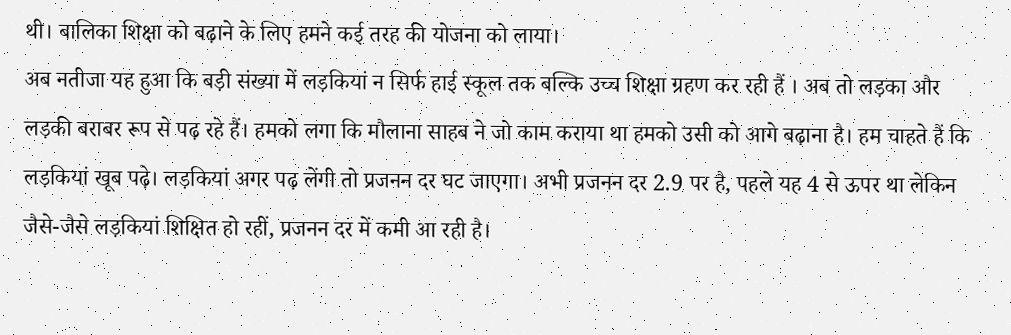थी। बालिका शिक्षा को बढ़ाने के लिए हमने कई तरह की योजना को लाया।
अब नतीजा यह हुआ कि बड़ी संख्या में लड़कियां न सिर्फ हाई स्कूल तक बल्कि उच्च शिक्षा ग्रहण कर रही हैं । अब तो लड़का और लड़की बराबर रूप से पढ़ रहे हैं। हमको लगा कि मौलाना साहब ने जो काम कराया था हमको उसी को आगे बढ़ाना है। हम चाहते हैं कि लड़कियां खूब पढ़े। लड़कियां अगर पढ़ लेंगी तो प्रजनन दर घट जाएगा। अभी प्रजनन दर 2.9 पर है, पहले यह 4 से ऊपर था लेकिन जैसे-जैसे लड़कियां शिक्षित हो रहीं, प्रजनन दर में कमी आ रही है।